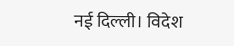नई दिल्ली। विदेश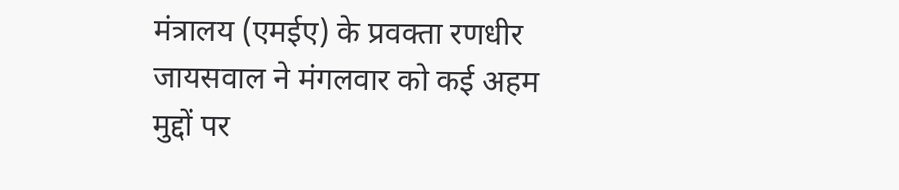मंत्रालय (एमईए) के प्रवक्ता रणधीर जायसवाल ने मंगलवार को कई अहम मुद्दों पर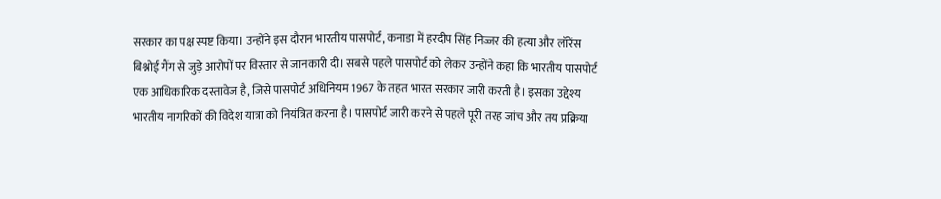सरकार का पक्ष स्पष्ट किया। उन्होंने इस दौरान भारतीय पासपोर्ट, कनाडा में हरदीप सिंह निज्जर की हत्या और लॉरेंस बिश्नोई गैंग से जुड़े आरोपों पर विस्तार से जानकारी दी। सबसे पहले पासपोर्ट को लेकर उन्होंने कहा कि भारतीय पासपोर्ट एक आधिकारिक दस्तावेज है, जिसे पासपोर्ट अधिनियम 1967 के तहत भारत सरकार जारी करती है। इसका उद्देश्य भारतीय नागरिकों की विदेश यात्रा को नियंत्रित करना है। पासपोर्ट जारी करने से पहले पूरी तरह जांच और तय प्रक्रिया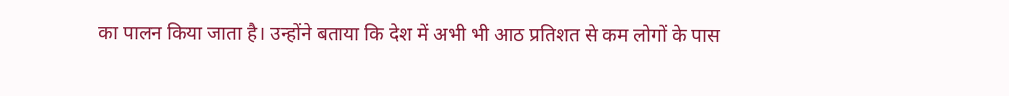का पालन किया जाता है। उन्होंने बताया कि देश में अभी भी आठ प्रतिशत से कम लोगों के पास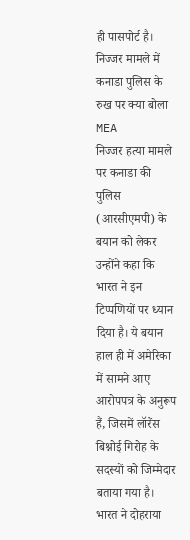ही पासपोर्ट है।
निज्जर मामले में कनाडा पुलिस के रुख पर क्या बोला MEA
निज्जर हत्या मामले पर कनाडा की पुलिस (आरसीएमपी) के बयान को लेकर उन्होंने कहा कि भारत ने इन टिप्पणियों पर ध्यान दिया है। ये बयान हाल ही में अमेरिका में सामने आए आरोपपत्र के अनुरूप हैं, जिसमें लॉरेंस बिश्नोई गिरोह के सदस्यों को जिम्मेदार बताया गया है। भारत ने दोहराया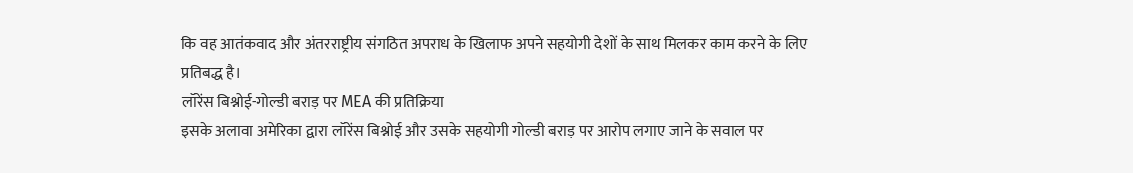कि वह आतंकवाद और अंतरराष्ट्रीय संगठित अपराध के खिलाफ अपने सहयोगी देशों के साथ मिलकर काम करने के लिए प्रतिबद्ध है।
लॉरेंस बिश्नोई-गोल्डी बराड़ पर MEA की प्रतिक्रिया
इसके अलावा अमेरिका द्वारा लॉरेंस बिश्नोई और उसके सहयोगी गोल्डी बराड़ पर आरोप लगाए जाने के सवाल पर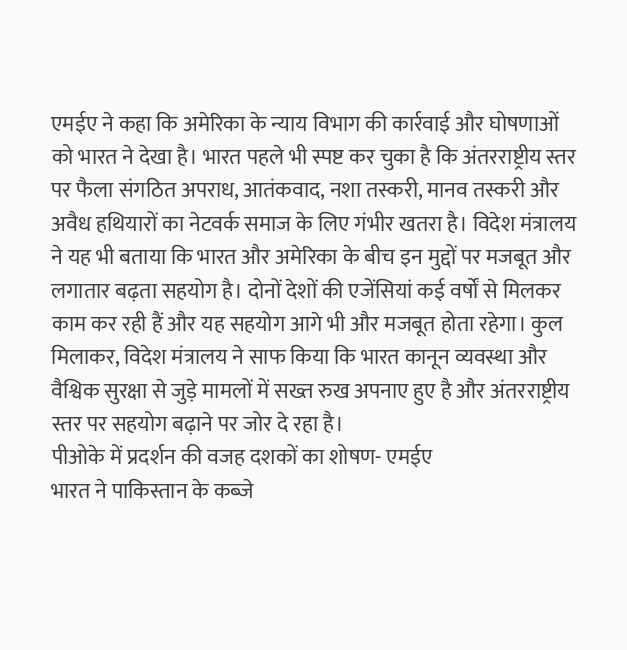एमईए ने कहा कि अमेरिका के न्याय विभाग की कार्रवाई और घोषणाओं को भारत ने देखा है। भारत पहले भी स्पष्ट कर चुका है कि अंतरराष्ट्रीय स्तर पर फैला संगठित अपराध, आतंकवाद, नशा तस्करी, मानव तस्करी और अवैध हथियारों का नेटवर्क समाज के लिए गंभीर खतरा है। विदेश मंत्रालय ने यह भी बताया कि भारत और अमेरिका के बीच इन मुद्दों पर मजबूत और लगातार बढ़ता सहयोग है। दोनों देशों की एजेंसियां कई वर्षों से मिलकर काम कर रही हैं और यह सहयोग आगे भी और मजबूत होता रहेगा। कुल मिलाकर, विदेश मंत्रालय ने साफ किया कि भारत कानून व्यवस्था और वैश्विक सुरक्षा से जुड़े मामलों में सख्त रुख अपनाए हुए है और अंतरराष्ट्रीय स्तर पर सहयोग बढ़ाने पर जोर दे रहा है।
पीओके में प्रदर्शन की वजह दशकों का शोषण- एमईए
भारत ने पाकिस्तान के कब्जे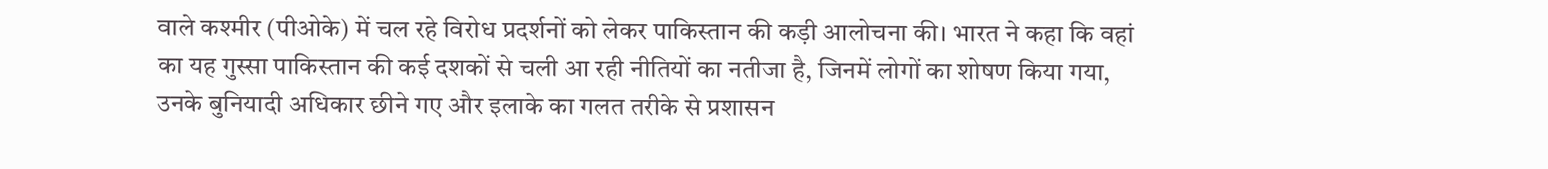वाले कश्मीर (पीओके) में चल रहे विरोध प्रदर्शनों को लेकर पाकिस्तान की कड़ी आलोचना की। भारत ने कहा कि वहां का यह गुस्सा पाकिस्तान की कई दशकों से चली आ रही नीतियों का नतीजा है, जिनमें लोगों का शोषण किया गया, उनके बुनियादी अधिकार छीने गए और इलाके का गलत तरीके से प्रशासन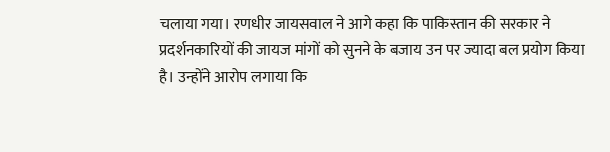चलाया गया। रणधीर जायसवाल ने आगे कहा कि पाकिस्तान की सरकार ने प्रदर्शनकारियों की जायज मांगों को सुनने के बजाय उन पर ज्यादा बल प्रयोग किया है। उन्होंने आरोप लगाया कि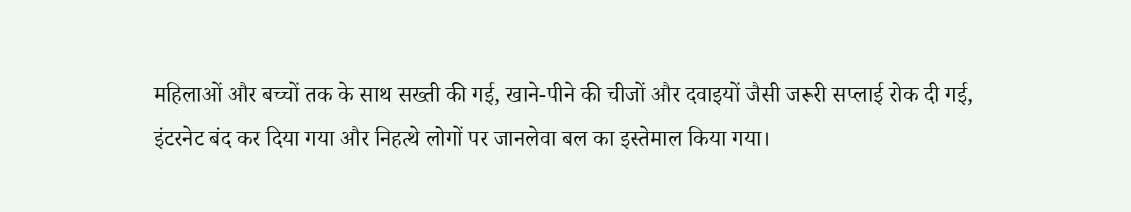महिलाओं और बच्चों तक के साथ सख्ती की गई, खाने-पीने की चीजों और दवाइयों जैसी जरूरी सप्लाई रोक दी गई, इंटरनेट बंद कर दिया गया और निहत्थे लोगों पर जानलेवा बल का इस्तेमाल किया गया।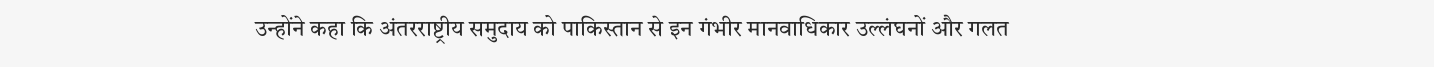उन्होंने कहा कि अंतरराष्ट्रीय समुदाय को पाकिस्तान से इन गंभीर मानवाधिकार उल्लंघनों और गलत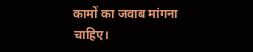कामों का जवाब मांगना चाहिए।